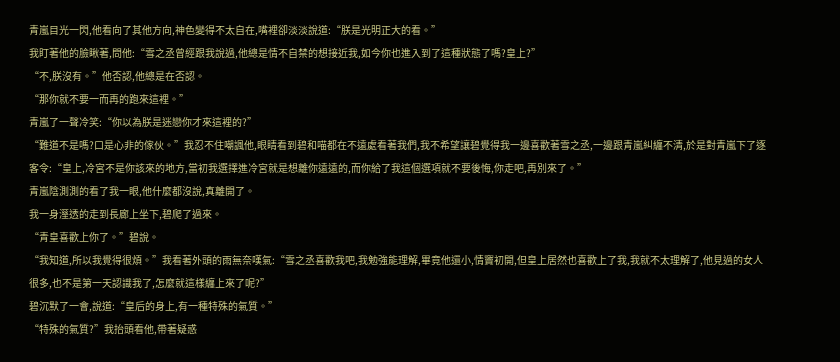青嵐目光一閃,他看向了其他方向,神色變得不太自在,嘴裡卻淡淡說道:“朕是光明正大的看。”
我盯著他的臉瞅著,問他:“雪之丞曾經跟我說過,他總是情不自禁的想接近我,如今你也進入到了這種狀態了嗎?皇上?”
“不,朕沒有。”他否認,他總是在否認。
“那你就不要一而再的跑來這裡。”
青嵐了一聲冷笑:“你以為朕是迷戀你才來這裡的?”
“難道不是嗎?口是心非的傢伙。”我忍不住嘲諷他,眼睛看到碧和喵都在不遠處看著我們,我不希望讓碧覺得我一邊喜歡著雪之丞,一邊跟青嵐糾纏不清,於是對青嵐下了逐客令:“皇上,冷宮不是你該來的地方,當初我選擇進冷宮就是想離你遠遠的,而你給了我這個選項就不要後悔,你走吧,再別來了。”
青嵐陰測測的看了我一眼,他什麼都沒說,真離開了。
我一身溼透的走到長廊上坐下,碧爬了過來。
“青皇喜歡上你了。”碧說。
“我知道,所以我覺得很煩。”我看著外頭的雨無奈嘆氣:“雪之丞喜歡我吧,我勉強能理解,畢竟他還小,情竇初開,但皇上居然也喜歡上了我,我就不太理解了,他見過的女人很多,也不是第一天認識我了,怎麼就這樣纏上來了呢?”
碧沉默了一會,說道:“皇后的身上,有一種特殊的氣質。”
“特殊的氣質?”我抬頭看他,帶著疑惑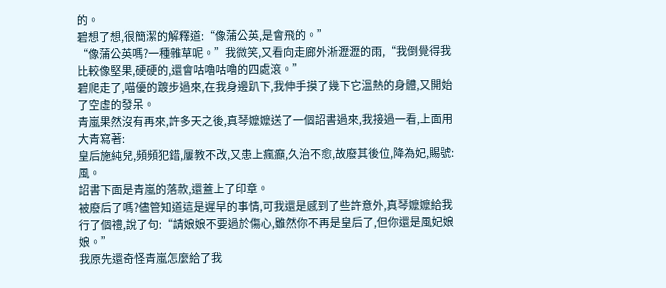的。
碧想了想,很簡潔的解釋道:“像蒲公英,是會飛的。”
“像蒲公英嗎?一種雜草呢。”我微笑,又看向走廊外淅瀝瀝的雨,“我倒覺得我比較像堅果,硬硬的,還會咕嚕咕嚕的四處滾。”
碧爬走了,喵優的踱步過來,在我身邊趴下,我伸手摸了幾下它溫熱的身體,又開始了空虛的發呆。
青嵐果然沒有再來,許多天之後,真琴嬤嬤送了一個詔書過來,我接過一看,上面用大青寫著:
皇后施純兒,頻頻犯錯,屢教不改,又患上瘋癲,久治不愈,故廢其後位,降為妃,賜號:風。
詔書下面是青嵐的落款,還蓋上了印章。
被廢后了嗎?儘管知道這是遲早的事情,可我還是感到了些許意外,真琴嬤嬤給我行了個禮,說了句:“請娘娘不要過於傷心,雖然你不再是皇后了,但你還是風妃娘娘。”
我原先還奇怪青嵐怎麼給了我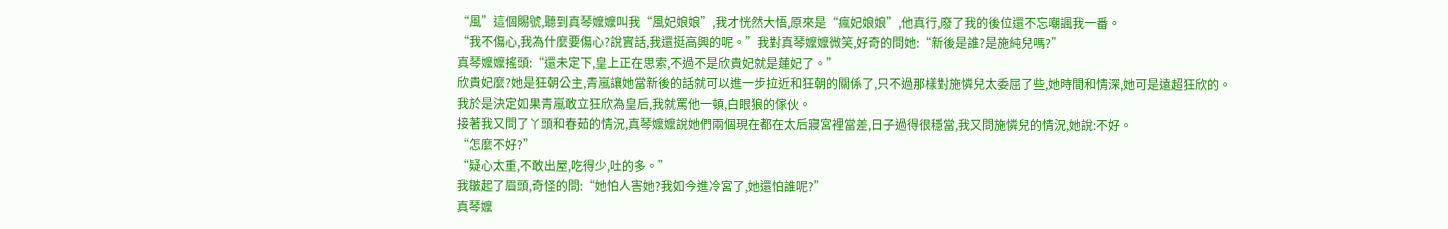“風”這個賜號,聽到真琴嬤嬤叫我“風妃娘娘”,我才恍然大悟,原來是“瘋妃娘娘”,他真行,廢了我的後位還不忘嘲諷我一番。
“我不傷心,我為什麼要傷心?說實話,我還挺高興的呢。”我對真琴嬤嬤微笑,好奇的問她:“新後是誰?是施純兒嗎?”
真琴嬤嬤搖頭:“還未定下,皇上正在思索,不過不是欣貴妃就是蓮妃了。”
欣貴妃麼?她是狂朝公主,青嵐讓她當新後的話就可以進一步拉近和狂朝的關係了,只不過那樣對施憐兒太委屈了些,她時間和情深,她可是遠超狂欣的。
我於是決定如果青嵐敢立狂欣為皇后,我就罵他一頓,白眼狼的傢伙。
接著我又問了丫頭和春茹的情況,真琴嬤嬤說她們兩個現在都在太后寢宮裡當差,日子過得很穩當,我又問施憐兒的情況,她說:不好。
“怎麼不好?”
“疑心太重,不敢出屋,吃得少,吐的多。”
我皺起了眉頭,奇怪的問:“她怕人害她?我如今進冷宮了,她還怕誰呢?”
真琴嬤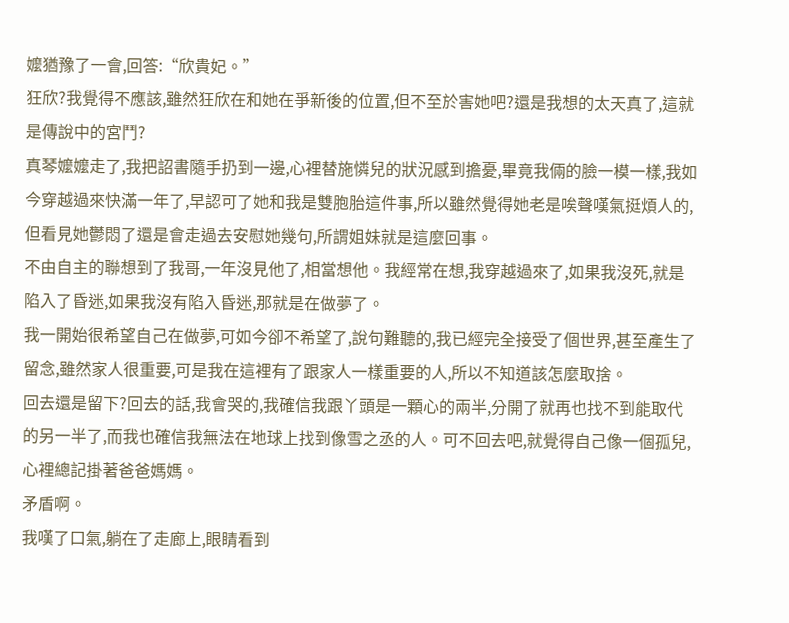嬤猶豫了一會,回答:“欣貴妃。”
狂欣?我覺得不應該,雖然狂欣在和她在爭新後的位置,但不至於害她吧?還是我想的太天真了,這就是傳說中的宮鬥?
真琴嬤嬤走了,我把詔書隨手扔到一邊,心裡替施憐兒的狀況感到擔憂,畢竟我倆的臉一模一樣,我如今穿越過來快滿一年了,早認可了她和我是雙胞胎這件事,所以雖然覺得她老是唉聲嘆氣挺煩人的,但看見她鬱悶了還是會走過去安慰她幾句,所謂姐妹就是這麼回事。
不由自主的聯想到了我哥,一年沒見他了,相當想他。我經常在想,我穿越過來了,如果我沒死,就是陷入了昏迷,如果我沒有陷入昏迷,那就是在做夢了。
我一開始很希望自己在做夢,可如今卻不希望了,說句難聽的,我已經完全接受了個世界,甚至產生了留念,雖然家人很重要,可是我在這裡有了跟家人一樣重要的人,所以不知道該怎麼取捨。
回去還是留下?回去的話,我會哭的,我確信我跟丫頭是一顆心的兩半,分開了就再也找不到能取代的另一半了,而我也確信我無法在地球上找到像雪之丞的人。可不回去吧,就覺得自己像一個孤兒,心裡總記掛著爸爸媽媽。
矛盾啊。
我嘆了口氣,躺在了走廊上,眼睛看到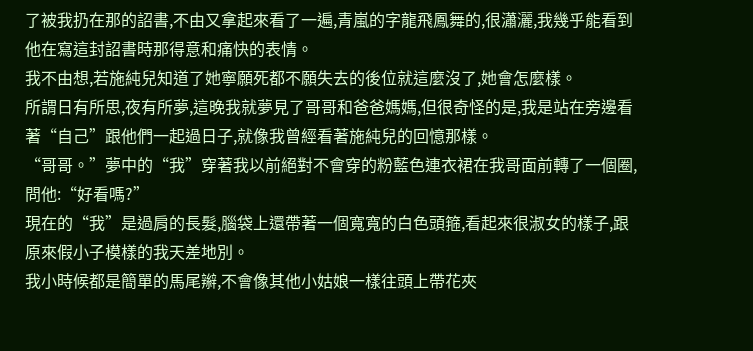了被我扔在那的詔書,不由又拿起來看了一遍,青嵐的字龍飛鳳舞的,很瀟灑,我幾乎能看到他在寫這封詔書時那得意和痛快的表情。
我不由想,若施純兒知道了她寧願死都不願失去的後位就這麼沒了,她會怎麼樣。
所謂日有所思,夜有所夢,這晚我就夢見了哥哥和爸爸媽媽,但很奇怪的是,我是站在旁邊看著“自己”跟他們一起過日子,就像我曾經看著施純兒的回憶那樣。
“哥哥。”夢中的“我”穿著我以前絕對不會穿的粉藍色連衣裙在我哥面前轉了一個圈,問他:“好看嗎?”
現在的“我”是過肩的長髮,腦袋上還帶著一個寬寬的白色頭箍,看起來很淑女的樣子,跟原來假小子模樣的我天差地別。
我小時候都是簡單的馬尾辮,不會像其他小姑娘一樣往頭上帶花夾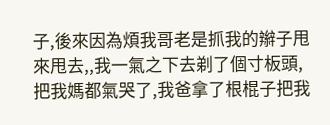子,後來因為煩我哥老是抓我的辮子甩來甩去,,我一氣之下去剃了個寸板頭,把我媽都氣哭了,我爸拿了根棍子把我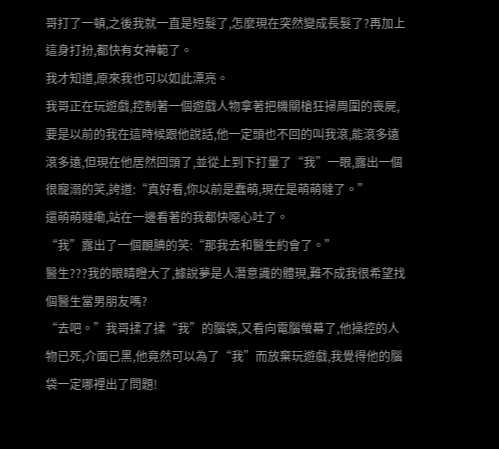哥打了一頓,之後我就一直是短髮了,怎麼現在突然變成長髮了?再加上這身打扮,都快有女神範了。
我才知道,原來我也可以如此漂亮。
我哥正在玩遊戲,控制著一個遊戲人物拿著把機關槍狂掃周圍的喪屍,要是以前的我在這時候跟他說話,他一定頭也不回的叫我滾,能滾多遠滾多遠,但現在他居然回頭了,並從上到下打量了“我”一眼,露出一個很寵溺的笑,誇道:“真好看,你以前是蠢萌,現在是萌萌噠了。”
還萌萌噠嘞,站在一邊看著的我都快噁心吐了。
“我”露出了一個靦腆的笑:“那我去和醫生約會了。”
醫生???我的眼睛瞪大了,據說夢是人潛意識的體現,難不成我很希望找個醫生當男朋友嗎?
“去吧。”我哥揉了揉“我”的腦袋,又看向電腦螢幕了,他操控的人物已死,介面已黑,他竟然可以為了“我”而放棄玩遊戲,我覺得他的腦袋一定哪裡出了問題!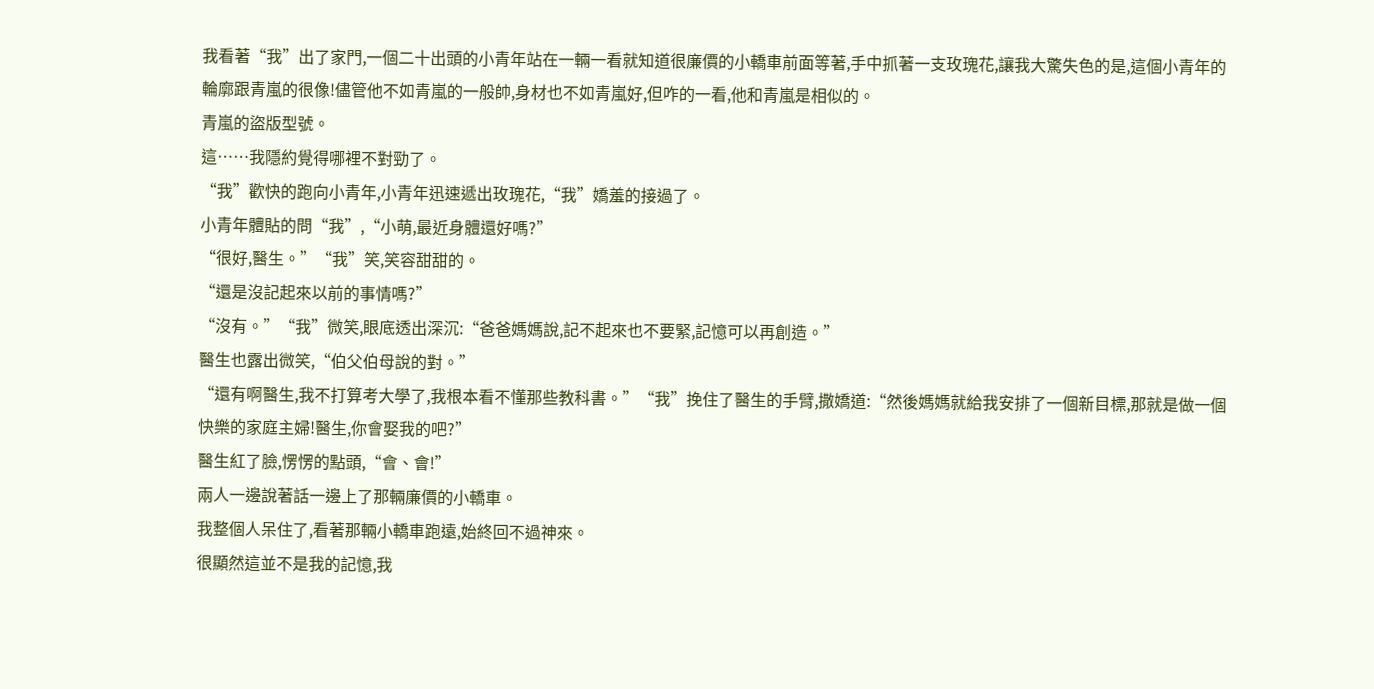我看著“我”出了家門,一個二十出頭的小青年站在一輛一看就知道很廉價的小轎車前面等著,手中抓著一支玫瑰花,讓我大驚失色的是,這個小青年的輪廓跟青嵐的很像!儘管他不如青嵐的一般帥,身材也不如青嵐好,但咋的一看,他和青嵐是相似的。
青嵐的盜版型號。
這……我隱約覺得哪裡不對勁了。
“我”歡快的跑向小青年,小青年迅速遞出玫瑰花,“我”嬌羞的接過了。
小青年體貼的問“我”,“小萌,最近身體還好嗎?”
“很好,醫生。”“我”笑,笑容甜甜的。
“還是沒記起來以前的事情嗎?”
“沒有。”“我”微笑,眼底透出深沉:“爸爸媽媽說,記不起來也不要緊,記憶可以再創造。”
醫生也露出微笑,“伯父伯母說的對。”
“還有啊醫生,我不打算考大學了,我根本看不懂那些教科書。”“我”挽住了醫生的手臂,撒嬌道:“然後媽媽就給我安排了一個新目標,那就是做一個快樂的家庭主婦!醫生,你會娶我的吧?”
醫生紅了臉,愣愣的點頭,“會、會!”
兩人一邊說著話一邊上了那輛廉價的小轎車。
我整個人呆住了,看著那輛小轎車跑遠,始終回不過神來。
很顯然這並不是我的記憶,我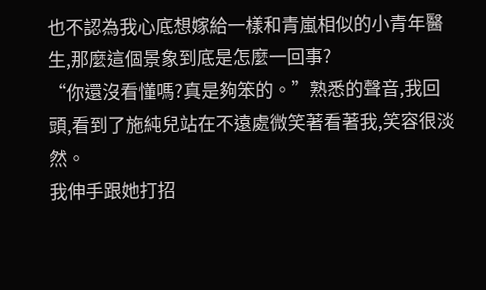也不認為我心底想嫁給一樣和青嵐相似的小青年醫生,那麼這個景象到底是怎麼一回事?
“你還沒看懂嗎?真是夠笨的。”熟悉的聲音,我回頭,看到了施純兒站在不遠處微笑著看著我,笑容很淡然。
我伸手跟她打招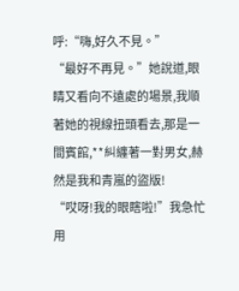呼:“嗨,好久不見。”
“最好不再見。”她說道,眼睛又看向不遠處的場景,我順著她的視線扭頭看去,那是一間賓館,**糾纏著一對男女,赫然是我和青嵐的盜版!
“哎呀!我的眼瞎啦!”我急忙用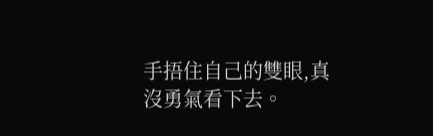手捂住自己的雙眼,真沒勇氣看下去。